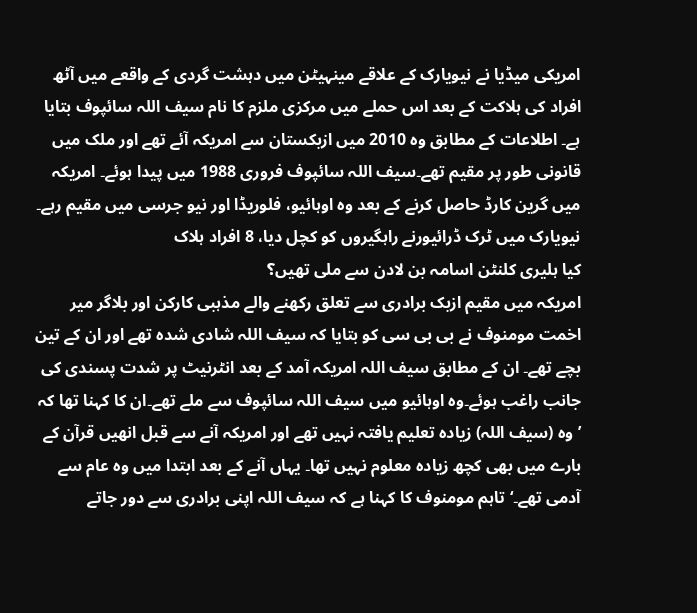امریکی میڈیا نے نیویارک کے علاقے مینہیٹن میں دہشت گردی کے واقعے میں آٹھ افراد کی ہلاکت کے بعد اس حملے میں مرکزی ملزم کا نام سیف اللہ سائپوف بتایا ہے۔ اطلاعات کے مطابق وہ 2010 میں ازبکستان سے امریکہ آئے تھے اور ملک میں قانونی طور پر مقیم تھے۔سیف اللہ سائپوف فروری 1988 میں پیدا ہوئے۔ امریکہ میں گرین کارڈ حاصل کرنے کے بعد وہ اوہائیو، فلوریڈا اور نیو جرسی میں مقیم رہے۔
نیویارک میں ٹرک ڈرائیورنے راہگیروں کو کچل دیا، 8 افراد ہلاک
کیا ہلیری کلنٹن اسامہ بن لادن سے ملی تھیں؟
امریکہ میں مقیم ازبک برادری سے تعلق رکھنے والے مذہبی کارکن اور بلاگر میر اخمت مومنوف نے بی بی سی کو بتایا کہ سیف اللہ شادی شدہ تھے اور ان کے تین بچے تھے۔ ان کے مطابق سیف اللہ امریکہ آمد کے بعد انٹرنیٹ پر شدت پسندی کی جانب راغب ہوئے۔وہ اوہائیو میں سیف اللہ سائپوف سے ملے تھے۔ان کا کہنا تھا کہ ’وہ (سیف اللہ) زیادہ تعلیم یافتہ نہیں تھے اور امریکہ آنے سے قبل انھیں قرآن کے بارے میں بھی کچھ زیادہ معلوم نہیں تھا۔ یہاں آنے کے بعد ابتدا میں وہ عام سے آدمی تھے۔‘تاہم مومنوف کا کہنا ہے کہ سیف اللہ اپنی برادری سے دور جاتے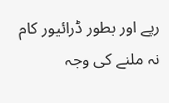رپے اور بطور ڈرائیور کام نہ ملنے کی وجہ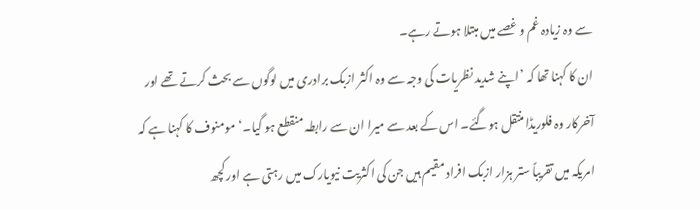سے وہ زیادہ غم و غصے میں مبتلا ہوتے رہے۔
ان کا کہنا تھا کہ ’اپنے شدید نظریات کی وجہ سے وہ اکثر ازبک برادری میں لوگوں سے بحث کرتے تھے اور آخرکار وہ فلوریڈا منتقل ہوگئے۔ اس کے بعد سے میرا ان سے رابطہ منقطع ہو گیا۔‘مومنوف کا کہنا ہے کہ امریکہ میں تقریباً ستر ہزار ازبک افراد مقیم ہیں جن کی اکثریت نیویارک میں رہتی ہے اور کچھ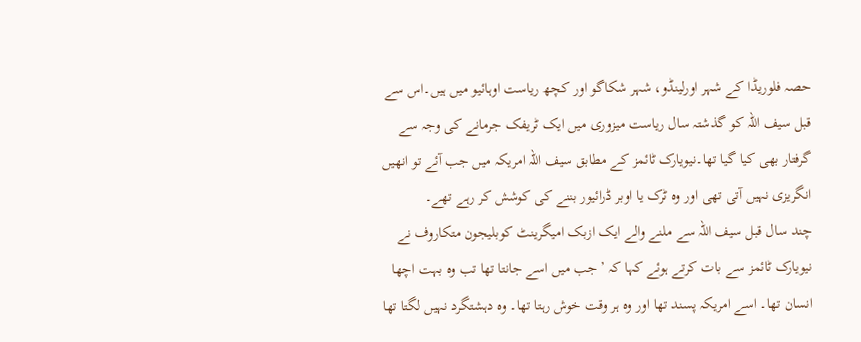حصہ فلوریڈا کے شہر اورلینڈو، شہر شکاگو اور کچھ ریاست اوہائیو میں ہیں۔اس سے قبل سیف اللہ کو گذشتہ سال ریاست میزوری میں ایک ٹریفک جرمانے کی وجہ سے گرفتار بھی کیا گیا تھا۔نیویارک ٹائمز کے مطابق سیف اللہ امریکہ میں جب آئے تو انھیں انگریزی نہیں آتی تھی اور وہ ٹرک یا اوبر ڈرائیور بننے کی کوشش کر رہے تھے۔
چند سال قبل سیف اللہ سے ملنے والے ایک ازبک امیگرینٹ کوبلیجون متکاروف نے نیویارک ٹائمز سے بات کرتے ہوئے کہا کہ ’جب میں اسے جانتا تھا تب وہ بہت اچھا انسان تھا۔ اسے امریکہ پسند تھا اور وہ ہر وقت خوش رہتا تھا۔ وہ دہشتگرد نہیں لگتا تھا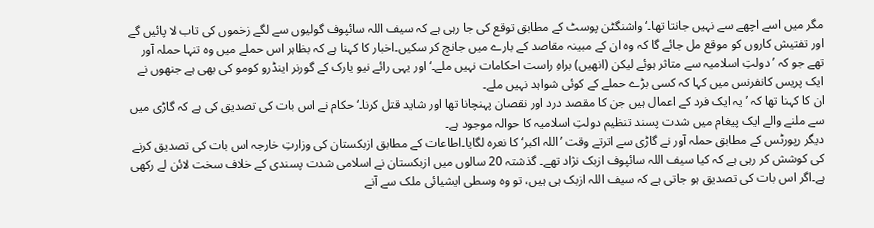مگر میں اسے اچھے سے نہیں جانتا تھا۔‘واشنگٹن پوسٹ کے مطابق توقع کی جا رہی ہے کہ سیف اللہ سائپوف گولیوں سے لگے زخموں کی تاب لا پائیں گے اور تفتیش کاروں کو موقع مل جائے گا کہ وہ ان کے مبینہ مقاصد کے بارے میں جانچ کر سکیں۔اخبار کا کہنا ہے کہ بظاہر اس حملے میں وہ تنہا حملہ آور تھے جو کہ ’دولتِ اسلامیہ سے متاثر ہوئے لیکن (انھیں) براہِ راست احکامات نہیں ملے۔‘اور یہی رائے نیو یارک کے گورنر اینڈرو کومو کی بھی ہے جنھوں نے ایک پریس کانفرنس میں کہا کہ کسی بڑے حملے کے کوئی شواہد نہیں ملے۔
ان کا کہنا تھا کہ ’یہ ایک فرد کے اعمال ہیں جن کا مقصد درد اور نقصان پہنچانا تھا اور شاید قتل کرنا۔‘حکام نے اس بات کی تصدیق کی ہے کہ گاڑی میں سے ملنے والے ایک پیغام میں شدت پسند تنظیم دولتِ اسلامیہ کا حوالہ موجود ہے۔
دیگر رپورٹس کے مطابق حملہ آور نے گاڑی سے اترتے وقت ’اللہ اکبر‘ کا نعرہ لگایا۔اطاعات کے مطابق ازبکستان کی وزارتِ خارجہ اس بات کی تصدیق کرنے کی کوشش کر رہی ہے کہ کیا سیف اللہ سائپوف ازبک نژاد تھے۔ گذشتہ 20 سالوں میں ازبکستان نے اسلامی شدت پسندی کے خلاف سخت لائن لے رکھی ہے۔اگر اس بات کی تصدیق ہو جاتی ہے کہ سیف اللہ ازبک ہی ہیں، تو وہ وسطی ایشیائی ملک سے آنے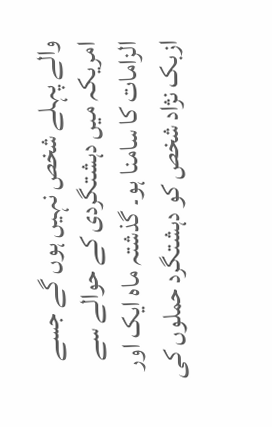والے پہلے شخص نہیں ہوں گے جسے امریکہ میں دہشتگردی کے حوالے سے الزامات کا سامنا ہو۔ گذشتہ ماہ ایک اور ازبک نژاد شخص کو دہشتگرد حملوں کی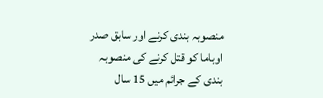منصوبہ بندی کرنے اور سابق صدر اوباما کو قتل کرنے کی منصوبہ بندی کے جرائم میں 15 سال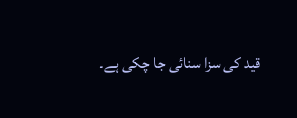قید کی سزا سنائی جا چکی ہے۔